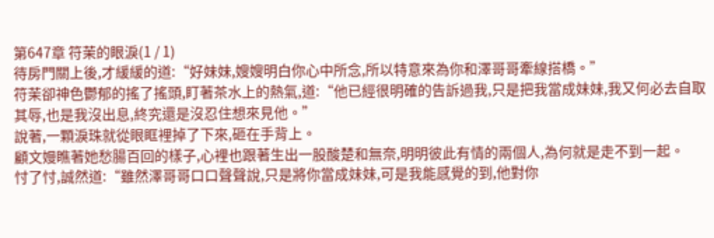第647章 符茉的眼淚(1 / 1)
待房門關上後,才緩緩的道:“好妹妹,嫂嫂明白你心中所念,所以特意來為你和澤哥哥牽線搭橋。”
符茉卻神色鬱郁的搖了搖頭,盯著茶水上的熱氣,道:“他已經很明確的告訴過我,只是把我當成妹妹,我又何必去自取其辱,也是我沒出息,終究還是沒忍住想來見他。”
說著,一顆淚珠就從眼眶裡掉了下來,砸在手背上。
顧文嫚瞧著她愁腸百回的樣子,心裡也跟著生出一股酸楚和無奈,明明彼此有情的兩個人,為何就是走不到一起。
忖了忖,誠然道:“雖然澤哥哥口口聲聲說,只是將你當成妹妹,可是我能感覺的到,他對你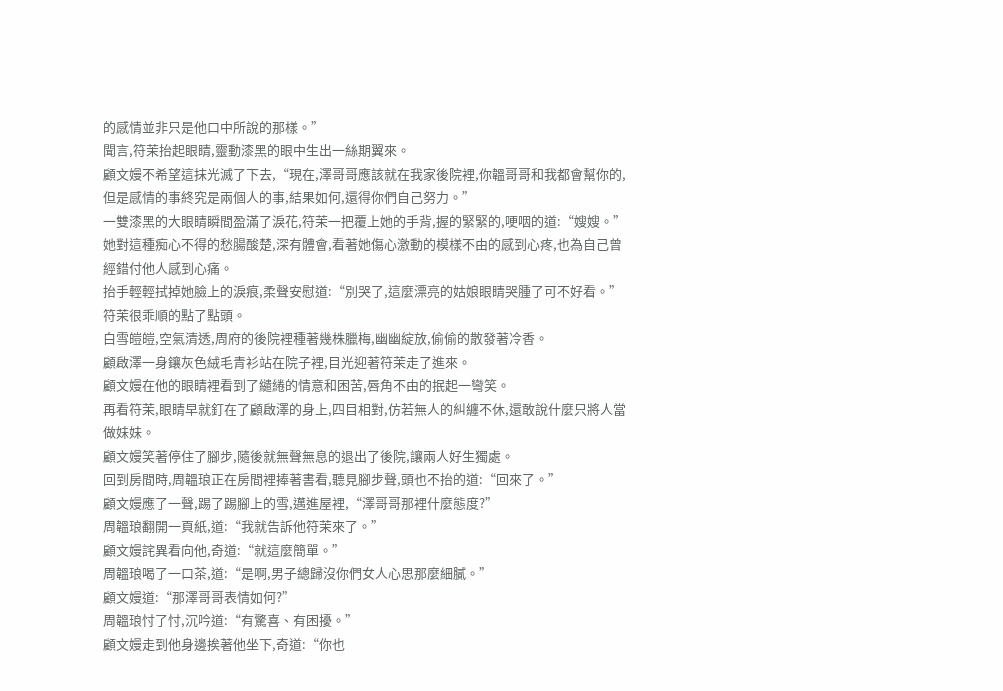的感情並非只是他口中所說的那樣。”
聞言,符茉抬起眼睛,靈動漆黑的眼中生出一絲期翼來。
顧文嫚不希望這抹光滅了下去,“現在,澤哥哥應該就在我家後院裡,你韞哥哥和我都會幫你的,但是感情的事終究是兩個人的事,結果如何,還得你們自己努力。”
一雙漆黑的大眼睛瞬間盈滿了淚花,符茉一把覆上她的手背,握的緊緊的,哽咽的道:“嫂嫂。”
她對這種痴心不得的愁腸酸楚,深有體會,看著她傷心激動的模樣不由的感到心疼,也為自己曾經錯付他人感到心痛。
抬手輕輕拭掉她臉上的淚痕,柔聲安慰道:“別哭了,這麼漂亮的姑娘眼睛哭腫了可不好看。”
符茉很乖順的點了點頭。
白雪皚皚,空氣清透,周府的後院裡種著幾株臘梅,幽幽綻放,偷偷的散發著冷香。
顧啟澤一身鑲灰色絨毛青衫站在院子裡,目光迎著符茉走了進來。
顧文嫚在他的眼睛裡看到了繾綣的情意和困苦,唇角不由的抿起一彎笑。
再看符茉,眼睛早就釘在了顧啟澤的身上,四目相對,仿若無人的糾纏不休,還敢說什麼只將人當做妹妹。
顧文嫚笑著停住了腳步,隨後就無聲無息的退出了後院,讓兩人好生獨處。
回到房間時,周韞琅正在房間裡捧著書看,聽見腳步聲,頭也不抬的道:“回來了。”
顧文嫚應了一聲,踢了踢腳上的雪,邁進屋裡,“澤哥哥那裡什麼態度?”
周韞琅翻開一頁紙,道:“我就告訴他符茉來了。”
顧文嫚詫異看向他,奇道:“就這麼簡單。”
周韞琅喝了一口茶,道:“是啊,男子總歸沒你們女人心思那麼細膩。”
顧文嫚道:“那澤哥哥表情如何?”
周韞琅忖了忖,沉吟道:“有驚喜、有困擾。”
顧文嫚走到他身邊挨著他坐下,奇道:“你也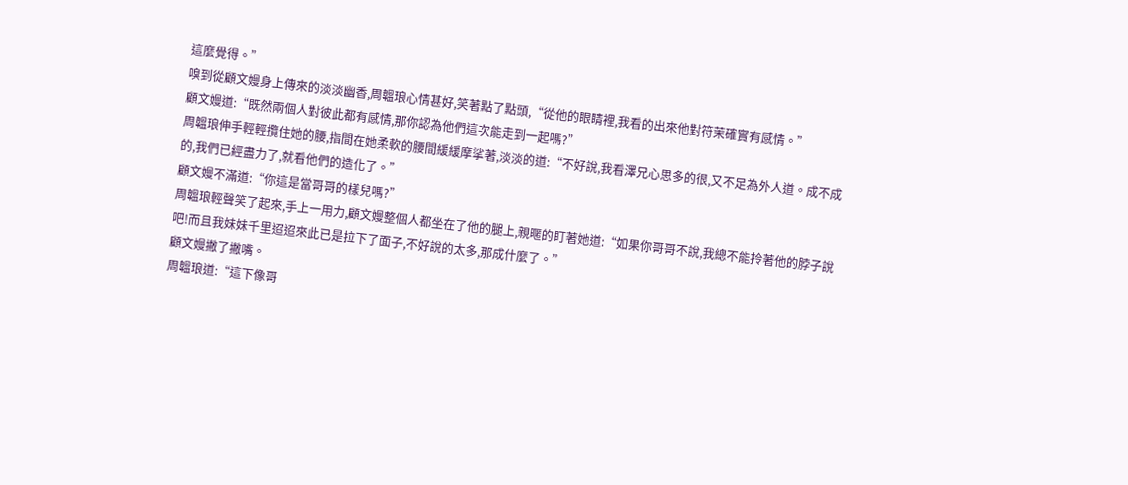這麼覺得。”
嗅到從顧文嫚身上傳來的淡淡幽香,周韞琅心情甚好,笑著點了點頭,“從他的眼睛裡,我看的出來他對符茉確實有感情。”
顧文嫚道:“既然兩個人對彼此都有感情,那你認為他們這次能走到一起嗎?”
周韞琅伸手輕輕攬住她的腰,指間在她柔軟的腰間緩緩摩挲著,淡淡的道:“不好說,我看澤兄心思多的很,又不足為外人道。成不成的,我們已經盡力了,就看他們的造化了。”
顧文嫚不滿道:“你這是當哥哥的樣兒嗎?”
周韞琅輕聲笑了起來,手上一用力,顧文嫚整個人都坐在了他的腿上,親暱的盯著她道:“如果你哥哥不說,我總不能拎著他的脖子說吧!而且我妹妹千里迢迢來此已是拉下了面子,不好說的太多,那成什麼了。”
顧文嫚撇了撇嘴。
周韞琅道:“這下像哥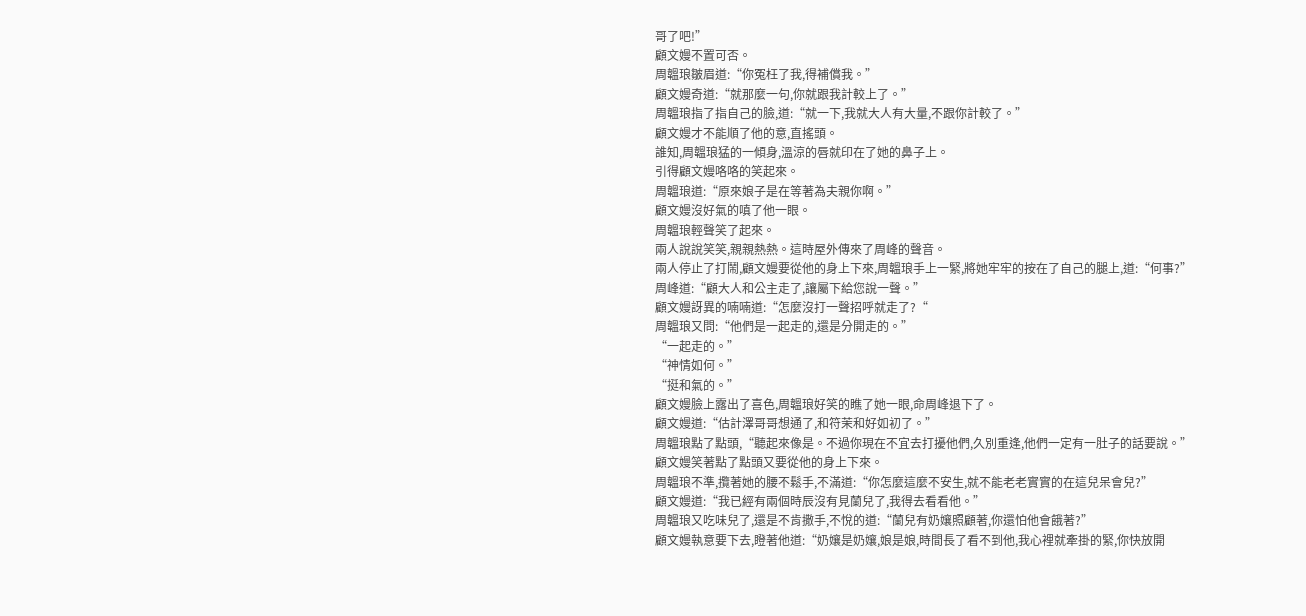哥了吧!”
顧文嫚不置可否。
周韞琅皺眉道:“你冤枉了我,得補償我。”
顧文嫚奇道:“就那麼一句,你就跟我計較上了。”
周韞琅指了指自己的臉,道:“就一下,我就大人有大量,不跟你計較了。”
顧文嫚才不能順了他的意,直搖頭。
誰知,周韞琅猛的一傾身,溫涼的唇就印在了她的鼻子上。
引得顧文嫚咯咯的笑起來。
周韞琅道:“原來娘子是在等著為夫親你啊。”
顧文嫚沒好氣的嗔了他一眼。
周韞琅輕聲笑了起來。
兩人說說笑笑,親親熱熱。這時屋外傳來了周峰的聲音。
兩人停止了打鬧,顧文嫚要從他的身上下來,周韞琅手上一緊,將她牢牢的按在了自己的腿上,道:“何事?”
周峰道:“顧大人和公主走了,讓屬下給您說一聲。”
顧文嫚訝異的喃喃道:“怎麼沒打一聲招呼就走了?“
周韞琅又問:“他們是一起走的,還是分開走的。”
“一起走的。”
“神情如何。”
“挺和氣的。”
顧文嫚臉上露出了喜色,周韞琅好笑的瞧了她一眼,命周峰退下了。
顧文嫚道:“估計澤哥哥想通了,和符茉和好如初了。”
周韞琅點了點頭,“聽起來像是。不過你現在不宜去打擾他們,久別重逢,他們一定有一肚子的話要說。”
顧文嫚笑著點了點頭又要從他的身上下來。
周韞琅不準,攬著她的腰不鬆手,不滿道:“你怎麼這麼不安生,就不能老老實實的在這兒呆會兒?”
顧文嫚道:“我已經有兩個時辰沒有見蘭兒了,我得去看看他。”
周韞琅又吃味兒了,還是不肯撒手,不悅的道:“蘭兒有奶孃照顧著,你還怕他會餓著?”
顧文嫚執意要下去,瞪著他道:“奶孃是奶孃,娘是娘,時間長了看不到他,我心裡就牽掛的緊,你快放開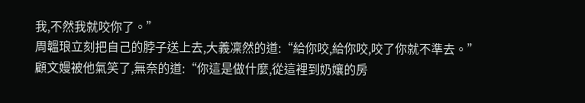我,不然我就咬你了。”
周韞琅立刻把自己的脖子送上去,大義凜然的道:“給你咬,給你咬,咬了你就不準去。”
顧文嫚被他氣笑了,無奈的道:“你這是做什麼,從這裡到奶孃的房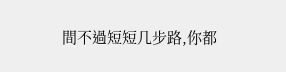間不過短短几步路,你都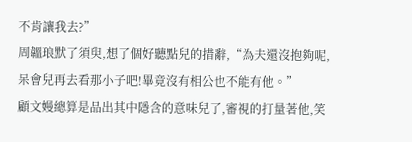不肯讓我去?”
周韞琅默了須臾,想了個好聽點兒的措辭,“為夫還沒抱夠呢,呆會兒再去看那小子吧!畢竟沒有相公也不能有他。”
顧文嫚總算是品出其中隱含的意味兒了,審視的打量著他,笑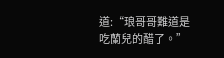道:“琅哥哥難道是吃蘭兒的醋了。”